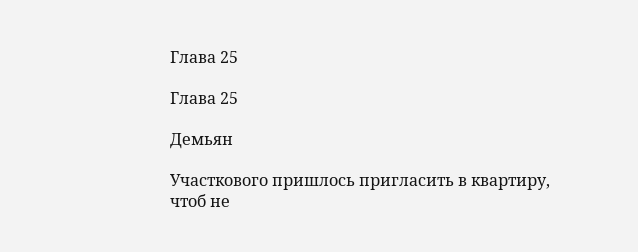Глава 25

Глава 25

Демьян

Участкового пришлось пригласить в квартиру, чтоб не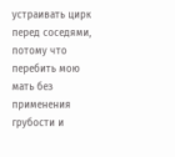устраивать цирк перед соседями, потому что перебить мою мать без применения грубости и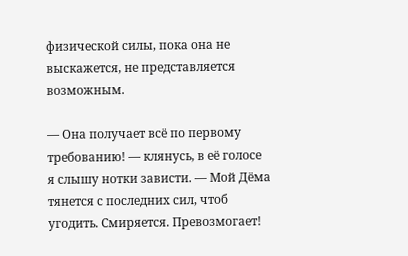физической силы, пока она не выскажется, не представляется возможным.

— Она получает всё по первому требованию! — клянусь, в её голосе я слышу нотки зависти. — Мой Дёма тянется с последних сил, чтоб угодить. Смиряется. Превозмогает!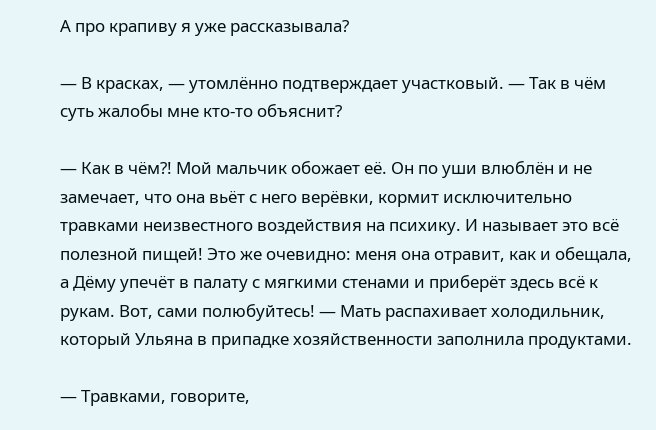А про крапиву я уже рассказывала?

— В красках, — утомлённо подтверждает участковый. — Так в чём суть жалобы мне кто-то объяснит?

— Как в чём?! Мой мальчик обожает её. Он по уши влюблён и не замечает, что она вьёт с него верёвки, кормит исключительно травками неизвестного воздействия на психику. И называет это всё полезной пищей! Это же очевидно: меня она отравит, как и обещала, а Дёму упечёт в палату с мягкими стенами и приберёт здесь всё к рукам. Вот, сами полюбуйтесь! — Мать распахивает холодильник, который Ульяна в припадке хозяйственности заполнила продуктами.

— Травками, говорите,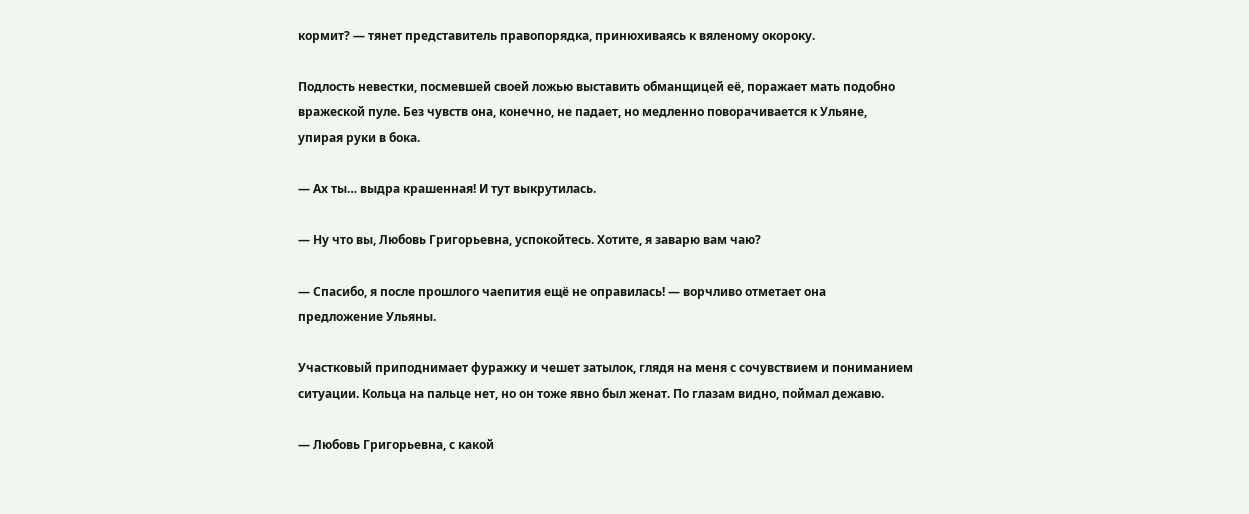кормит? — тянет представитель правопорядка, принюхиваясь к вяленому окороку.

Подлость невестки, посмевшей своей ложью выставить обманщицей её, поражает мать подобно вражеской пуле. Без чувств она, конечно, не падает, но медленно поворачивается к Ульяне, упирая руки в бока.

— Ах ты… выдра крашенная! И тут выкрутилась.

— Ну что вы, Любовь Григорьевна, успокойтесь. Хотите, я заварю вам чаю?

— Спасибо, я после прошлого чаепития ещё не оправилась! — ворчливо отметает она предложение Ульяны.

Участковый приподнимает фуражку и чешет затылок, глядя на меня с сочувствием и пониманием ситуации. Кольца на пальце нет, но он тоже явно был женат. По глазам видно, поймал дежавю.

— Любовь Григорьевна, с какой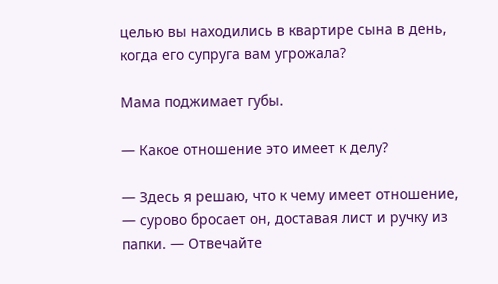целью вы находились в квартире сына в день, когда его супруга вам угрожала?

Мама поджимает губы.

— Какое отношение это имеет к делу?

— Здесь я решаю, что к чему имеет отношение, — сурово бросает он, доставая лист и ручку из папки. — Отвечайте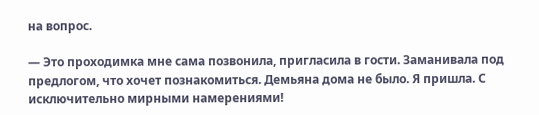на вопрос.

— Это проходимка мне сама позвонила, пригласила в гости. Заманивала под предлогом, что хочет познакомиться. Демьяна дома не было. Я пришла. С исключительно мирными намерениями!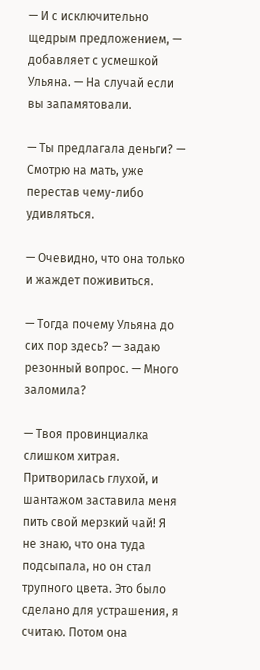— И с исключительно щедрым предложением, — добавляет с усмешкой Ульяна. — На случай если вы запамятовали.

— Ты предлагала деньги? — Смотрю на мать, уже перестав чему-либо удивляться.

— Очевидно, что она только и жаждет поживиться.

— Тогда почему Ульяна до сих пор здесь? — задаю резонный вопрос. — Много заломила?

— Твоя провинциалка слишком хитрая. Притворилась глухой, и шантажом заставила меня пить свой мерзкий чай! Я не знаю, что она туда подсыпала, но он стал трупного цвета. Это было сделано для устрашения, я считаю. Потом она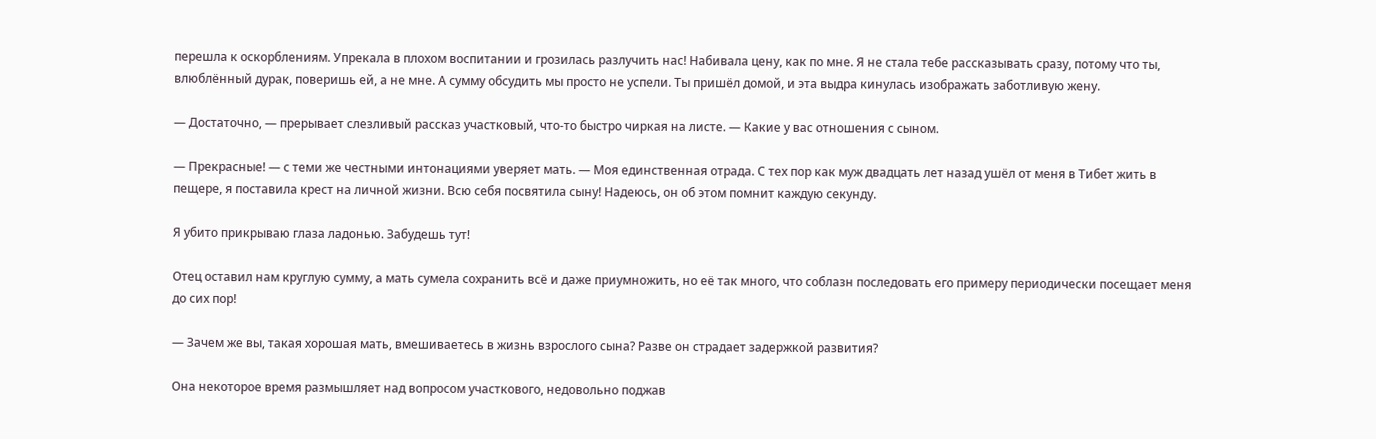перешла к оскорблениям. Упрекала в плохом воспитании и грозилась разлучить нас! Набивала цену, как по мне. Я не стала тебе рассказывать сразу, потому что ты, влюблённый дурак, поверишь ей, а не мне. А сумму обсудить мы просто не успели. Ты пришёл домой, и эта выдра кинулась изображать заботливую жену.

— Достаточно, — прерывает слезливый рассказ участковый, что-то быстро чиркая на листе. — Какие у вас отношения с сыном.

— Прекрасные! — с теми же честными интонациями уверяет мать. — Моя единственная отрада. С тех пор как муж двадцать лет назад ушёл от меня в Тибет жить в пещере, я поставила крест на личной жизни. Всю себя посвятила сыну! Надеюсь, он об этом помнит каждую секунду.

Я убито прикрываю глаза ладонью. Забудешь тут!

Отец оставил нам круглую сумму, а мать сумела сохранить всё и даже приумножить, но её так много, что соблазн последовать его примеру периодически посещает меня до сих пор!

— Зачем же вы, такая хорошая мать, вмешиваетесь в жизнь взрослого сына? Разве он страдает задержкой развития?

Она некоторое время размышляет над вопросом участкового, недовольно поджав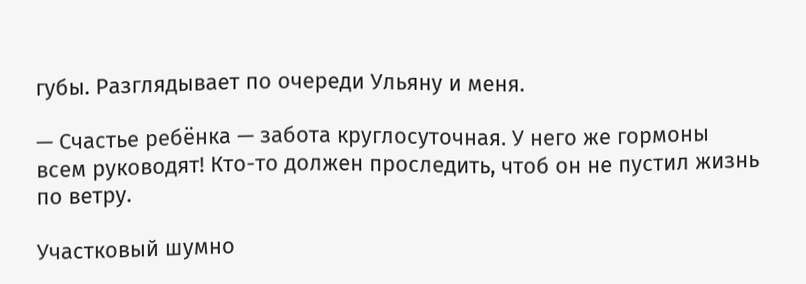губы. Разглядывает по очереди Ульяну и меня.

— Счастье ребёнка — забота круглосуточная. У него же гормоны всем руководят! Кто-то должен проследить, чтоб он не пустил жизнь по ветру.

Участковый шумно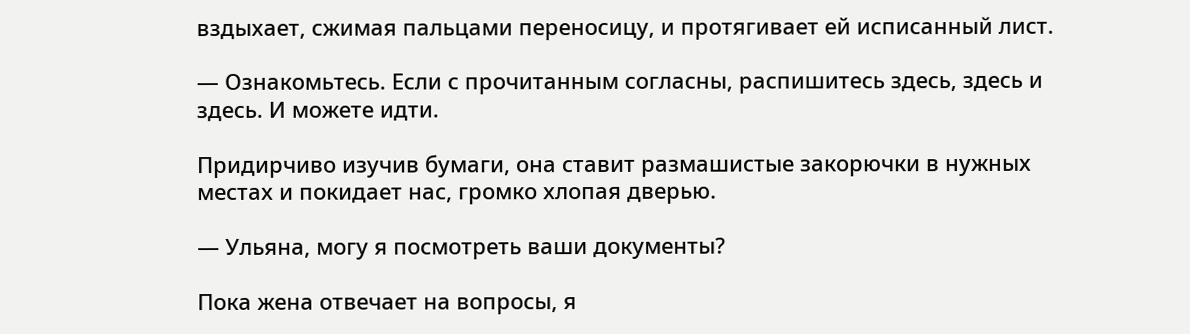вздыхает, сжимая пальцами переносицу, и протягивает ей исписанный лист.

— Ознакомьтесь. Если с прочитанным согласны, распишитесь здесь, здесь и здесь. И можете идти.

Придирчиво изучив бумаги, она ставит размашистые закорючки в нужных местах и покидает нас, громко хлопая дверью.

— Ульяна, могу я посмотреть ваши документы?

Пока жена отвечает на вопросы, я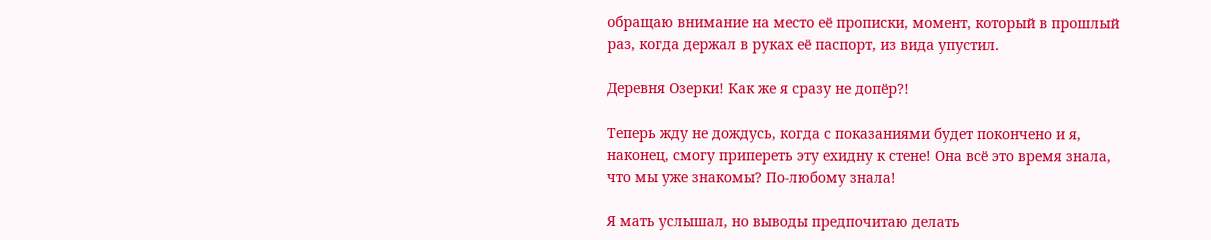обращаю внимание на место её прописки, момент, который в прошлый раз, когда держал в руках её паспорт, из вида упустил.

Деревня Озерки! Как же я сразу не допёр?!

Теперь жду не дождусь, когда с показаниями будет покончено и я, наконец, смогу припереть эту ехидну к стене! Она всё это время знала, что мы уже знакомы? По-любому знала!

Я мать услышал, но выводы предпочитаю делать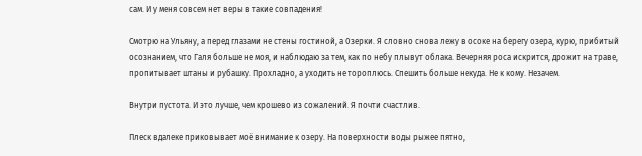сам. И у меня совсем нет веры в такие совпадения!

Смотрю на Ульяну, а перед глазами не стены гостиной, а Озерки. Я словно снова лежу в осоке на берегу озера, курю, прибитый осознанием, что Галя больше не моя, и наблюдаю за тем, как по небу плывут облака. Вечерняя роса искрится, дрожит на траве, пропитывает штаны и рубашку. Прохладно, а уходить не тороплюсь. Спешить больше некуда. Не к кому. Незачем.

Внутри пустота. И это лучше, чем крошево из сожалений. Я почти счастлив.

Плеск вдалеке приковывает моё внимание к озеру. На поверхности воды рыжее пятно,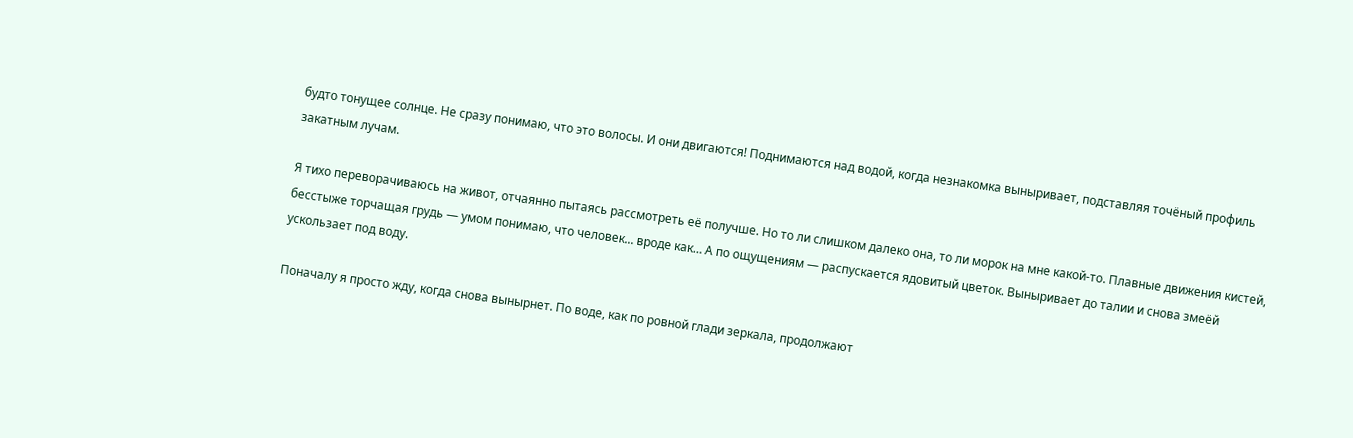будто тонущее солнце. Не сразу понимаю, что это волосы. И они двигаются! Поднимаются над водой, когда незнакомка выныривает, подставляя точёный профиль закатным лучам.

Я тихо переворачиваюсь на живот, отчаянно пытаясь рассмотреть её получше. Но то ли слишком далеко она, то ли морок на мне какой-то. Плавные движения кистей, бесстыже торчащая грудь — умом понимаю, что человек... вроде как… А по ощущениям — распускается ядовитый цветок. Выныривает до талии и снова змеёй ускользает под воду.

Поначалу я просто жду, когда снова вынырнет. По воде, как по ровной глади зеркала, продолжают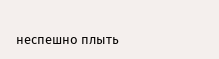неспешно плыть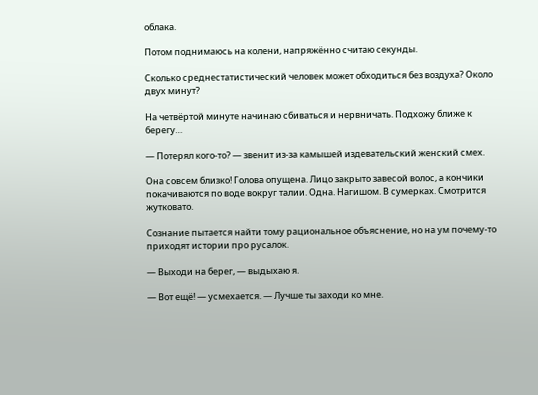облака.

Потом поднимаюсь на колени, напряжённо считаю секунды.

Сколько среднестатистический человек может обходиться без воздуха? Около двух минут?

На четвёртой минуте начинаю сбиваться и нервничать. Подхожу ближе к берегу…

— Потерял кого-то? — звенит из-за камышей издевательский женский смех.

Она совсем близко! Голова опущена. Лицо закрыто завесой волос, а кончики покачиваются по воде вокруг талии. Одна. Нагишом. В сумерках. Смотрится жутковато.

Сознание пытается найти тому рациональное объяснение, но на ум почему-то приходят истории про русалок.

— Выходи на берег, — выдыхаю я.

— Вот ещё! — усмехается. — Лучше ты заходи ко мне.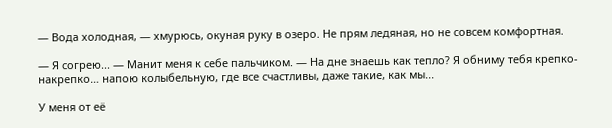— Вода холодная, — хмурюсь, окуная руку в озеро. Не прям ледяная, но не совсем комфортная.

— Я согрею... — Манит меня к себе пальчиком. — На дне знаешь как тепло? Я обниму тебя крепко-накрепко… напою колыбельную, где все счастливы, даже такие, как мы...

У меня от её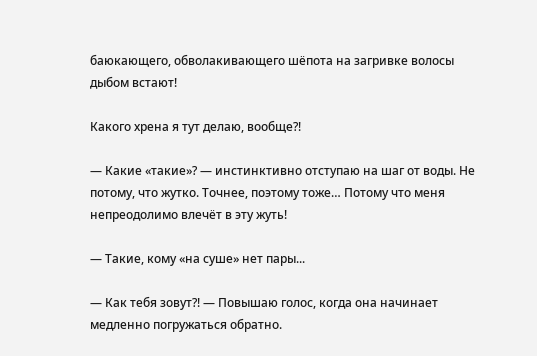баюкающего, обволакивающего шёпота на загривке волосы дыбом встают!

Какого хрена я тут делаю, вообще?!

— Какие «такие»? — инстинктивно отступаю на шаг от воды. Не потому, что жутко. Точнее, поэтому тоже… Потому что меня непреодолимо влечёт в эту жуть!

— Такие, кому «на суше» нет пары...

— Как тебя зовут?! — Повышаю голос, когда она начинает медленно погружаться обратно.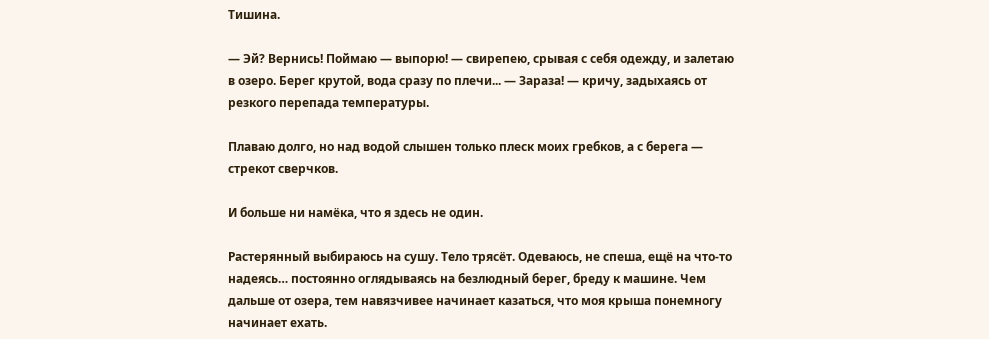Тишина.

— Эй? Вернись! Поймаю — выпорю! — свирепею, срывая с себя одежду, и залетаю в озеро. Берег крутой, вода сразу по плечи... — Зараза! — кричу, задыхаясь от резкого перепада температуры.

Плаваю долго, но над водой слышен только плеск моих гребков, а с берега — стрекот сверчков.

И больше ни намёка, что я здесь не один.

Растерянный выбираюсь на сушу. Тело трясёт. Одеваюсь, не спеша, ещё на что-то надеясь… постоянно оглядываясь на безлюдный берег, бреду к машине. Чем дальше от озера, тем навязчивее начинает казаться, что моя крыша понемногу начинает ехать.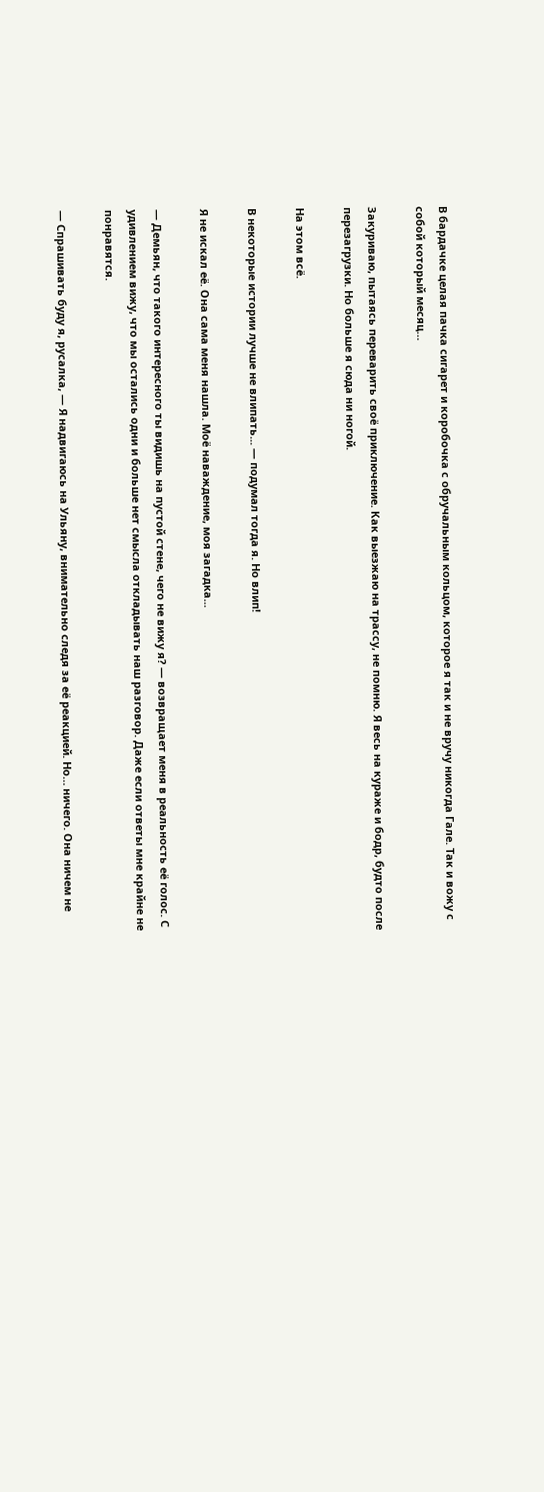В бардачке целая пачка сигарет и коробочка с обручальным кольцом, которое я так и не вручу никогда Гале. Так и вожу с собой который месяц…

Закуриваю, пытаясь переварить своё приключение. Как выезжаю на трассу, не помню. Я весь на кураже и бодр, будто после перезагрузки. Но больше я сюда ни ногой.

На этом всё.

В некоторые истории лучше не влипать... — подумал тогда я. Но влип!

Я не искал её. Она сама меня нашла. Моё наваждение, моя загадка...

— Демьян, что такого интересного ты видишь на пустой стене, чего не вижу я? — возвращает меня в реальность её голос. С удивлением вижу, что мы остались одни и больше нет смысла откладывать наш разговор. Даже если ответы мне крайне не понравятся.

— Спрашивать буду я, русалка, — Я надвигаюсь на Ульяну, внимательно следя за её реакцией. Но… ничего. Она ничем не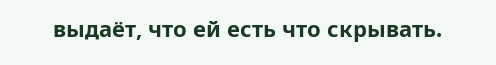выдаёт, что ей есть что скрывать.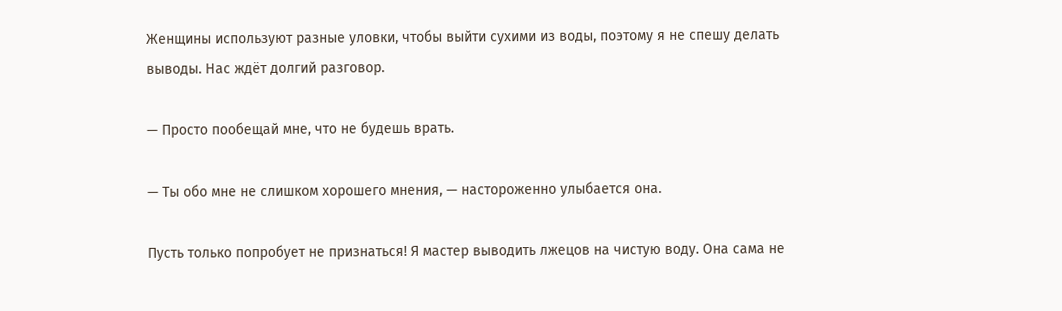Женщины используют разные уловки, чтобы выйти сухими из воды, поэтому я не спешу делать выводы. Нас ждёт долгий разговор.

— Просто пообещай мне, что не будешь врать.

— Ты обо мне не слишком хорошего мнения, — настороженно улыбается она.

Пусть только попробует не признаться! Я мастер выводить лжецов на чистую воду. Она сама не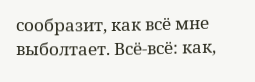сообразит, как всё мне выболтает. Всё-всё: как,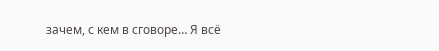зачем, с кем в сговоре… Я всё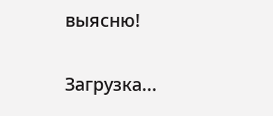выясню!

Загрузка...